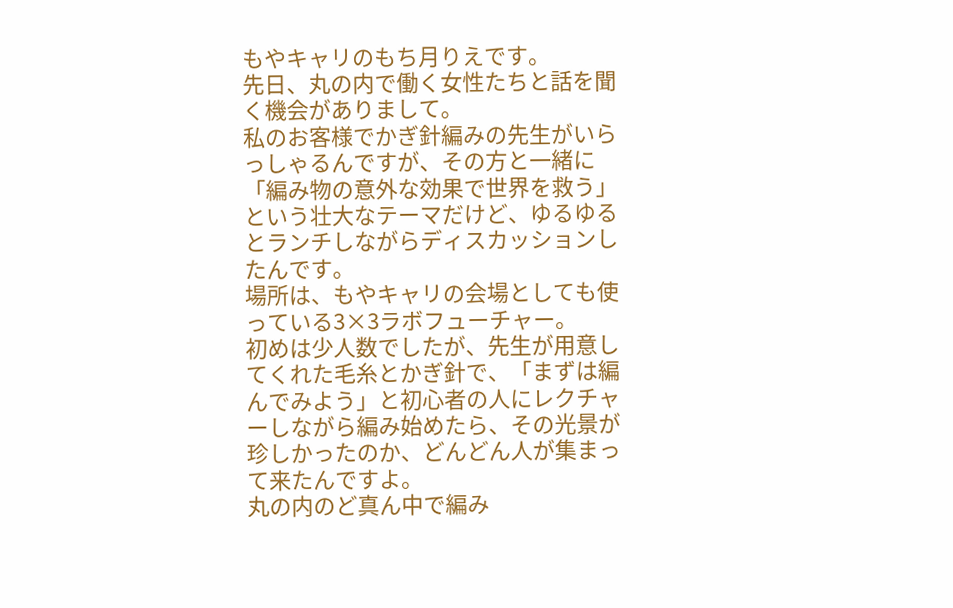もやキャリのもち月りえです。
先日、丸の内で働く女性たちと話を聞く機会がありまして。
私のお客様でかぎ針編みの先生がいらっしゃるんですが、その方と一緒に「編み物の意外な効果で世界を救う」という壮大なテーマだけど、ゆるゆるとランチしながらディスカッションしたんです。
場所は、もやキャリの会場としても使っている3×3ラボフューチャー。
初めは少人数でしたが、先生が用意してくれた毛糸とかぎ針で、「まずは編んでみよう」と初心者の人にレクチャーしながら編み始めたら、その光景が珍しかったのか、どんどん人が集まって来たんですよ。
丸の内のど真ん中で編み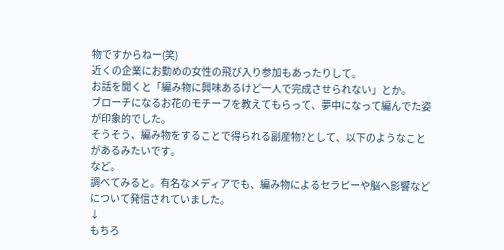物ですからねー(笑)
近くの企業にお勤めの女性の飛び入り参加もあったりして。
お話を聞くと「編み物に興味あるけど一人で完成させられない」とか。
ブローチになるお花のモチーフを教えてもらって、夢中になって編んでた姿が印象的でした。
そうそう、編み物をすることで得られる副産物?として、以下のようなことがあるみたいです。
など。
調べてみると。有名なメディアでも、編み物によるセラピーや脳へ影響などについて発信されていました。
↓
もちろ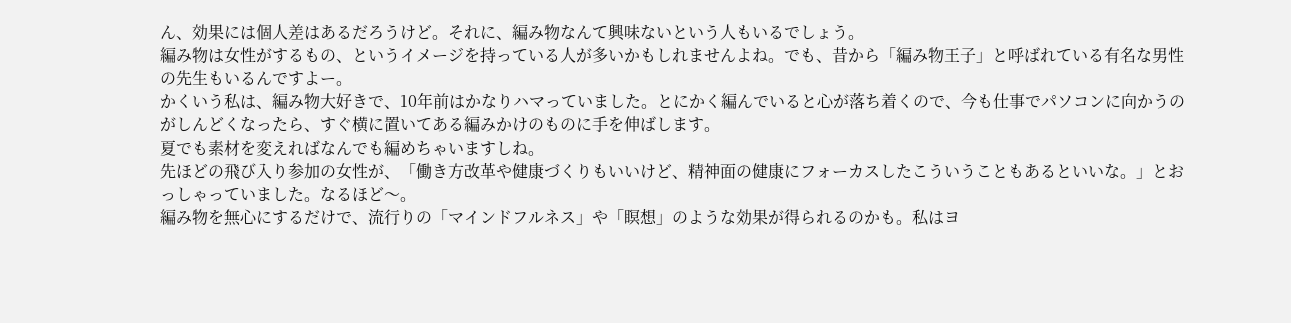ん、効果には個人差はあるだろうけど。それに、編み物なんて興味ないという人もいるでしょう。
編み物は女性がするもの、というイメージを持っている人が多いかもしれませんよね。でも、昔から「編み物王子」と呼ばれている有名な男性の先生もいるんですよー。
かくいう私は、編み物大好きで、10年前はかなりハマっていました。とにかく編んでいると心が落ち着くので、今も仕事でパソコンに向かうのがしんどくなったら、すぐ横に置いてある編みかけのものに手を伸ばします。
夏でも素材を変えればなんでも編めちゃいますしね。
先ほどの飛び入り参加の女性が、「働き方改革や健康づくりもいいけど、精神面の健康にフォーカスしたこういうこともあるといいな。」とおっしゃっていました。なるほど〜。
編み物を無心にするだけで、流行りの「マインドフルネス」や「瞑想」のような効果が得られるのかも。私はヨ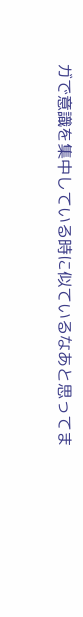ガで意識を集中している時に似ているなあと思ってま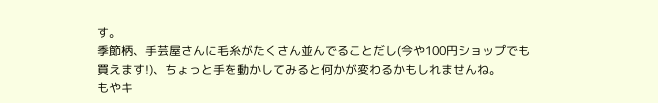す。
季節柄、手芸屋さんに毛糸がたくさん並んでることだし(今や100円ショップでも買えます!)、ちょっと手を動かしてみると何かが変わるかもしれませんね。
もやキ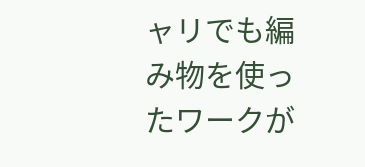ャリでも編み物を使ったワークが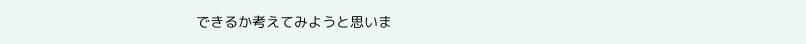できるか考えてみようと思いま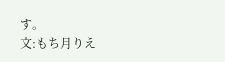す。
文:もち月りえ